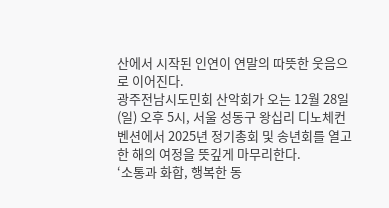산에서 시작된 인연이 연말의 따뜻한 웃음으로 이어진다.
광주전남시도민회 산악회가 오는 12월 28일(일) 오후 5시, 서울 성동구 왕십리 디노체컨벤션에서 2025년 정기총회 및 송년회를 열고 한 해의 여정을 뜻깊게 마무리한다.
‘소통과 화합, 행복한 동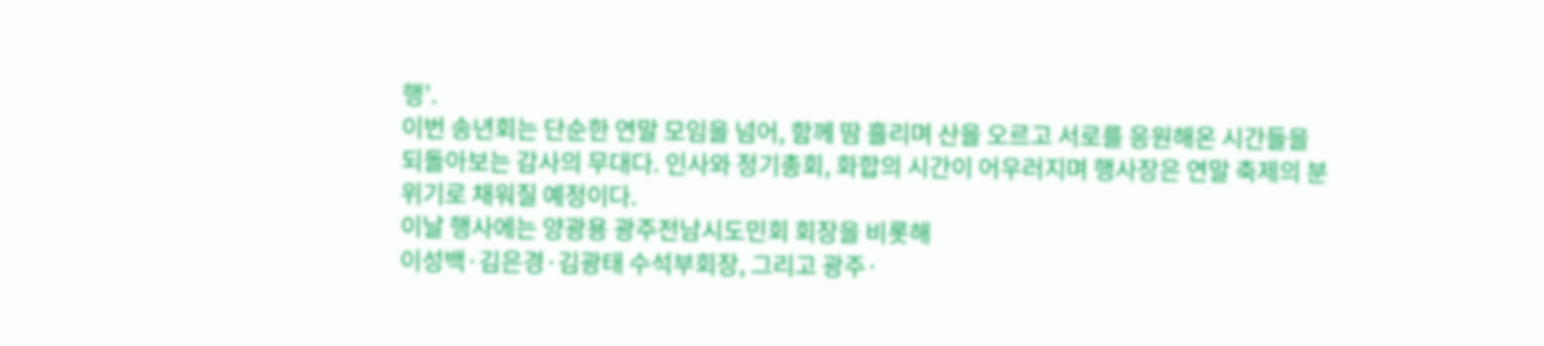행’.
이번 송년회는 단순한 연말 모임을 넘어, 함께 땀 흘리며 산을 오르고 서로를 응원해온 시간들을 되돌아보는 감사의 무대다. 인사와 정기총회, 화합의 시간이 어우러지며 행사장은 연말 축제의 분위기로 채워질 예정이다.
이날 행사에는 양광용 광주전남시도민회 회장을 비롯해
이성백·김은경·김광태 수석부회장, 그리고 광주·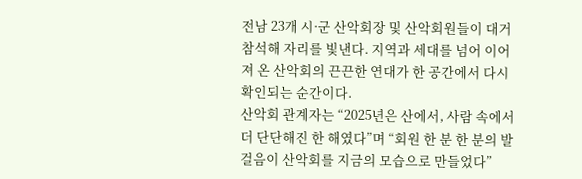전남 23개 시·군 산악회장 및 산악회원들이 대거 참석해 자리를 빛낸다. 지역과 세대를 넘어 이어져 온 산악회의 끈끈한 연대가 한 공간에서 다시 확인되는 순간이다.
산악회 관계자는 “2025년은 산에서, 사람 속에서 더 단단해진 한 해였다”며 “회원 한 분 한 분의 발걸음이 산악회를 지금의 모습으로 만들었다”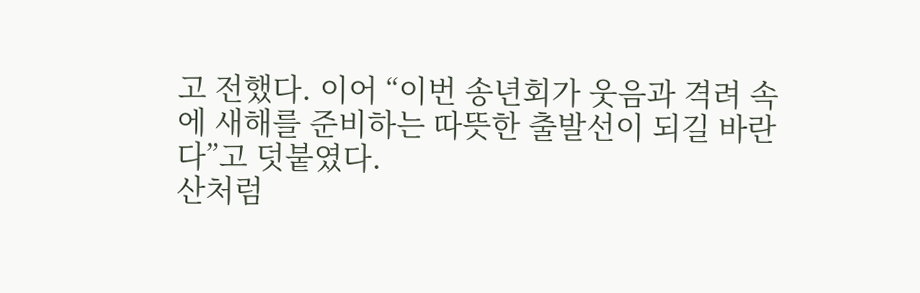고 전했다. 이어 “이번 송년회가 웃음과 격려 속에 새해를 준비하는 따뜻한 출발선이 되길 바란다”고 덧붙였다.
산처럼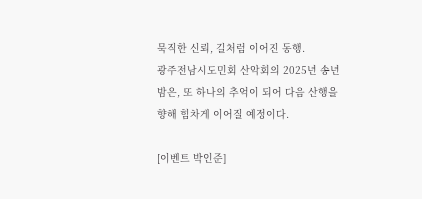묵직한 신뢰, 길처럼 이어진 동행.
광주전남시도민회 산악회의 2025년 송년 밤은, 또 하나의 추억이 되어 다음 산행을 향해 힘차게 이어질 예정이다.

[이벤트 박인준]